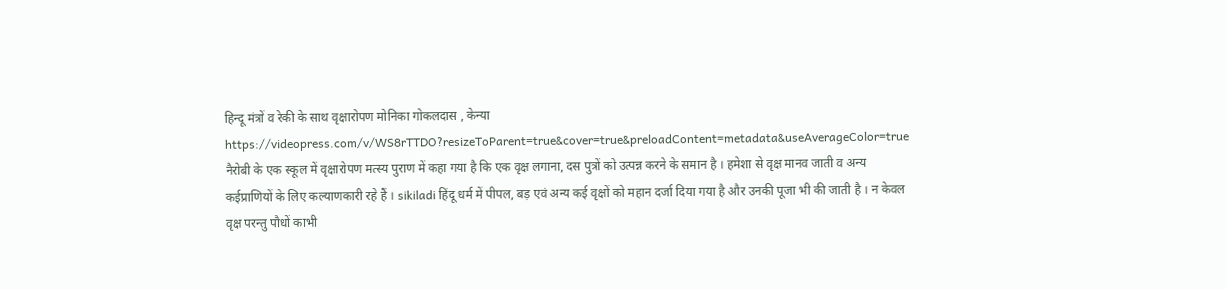हिन्दू मंत्रों व रेकी के साथ वृक्षारोपण मोनिका गोकलदास , केन्या https://videopress.com/v/WS8rTTDO?resizeToParent=true&cover=true&preloadContent=metadata&useAverageColor=true नैरोबी के एक स्कूल में वृक्षारोपण मत्स्य पुराण में कहा गया है कि एक वृक्ष लगाना, दस पुत्रों को उत्पन्न करने के समान है । हमेशा से वृक्ष मानव जाती व अन्य कईप्राणियों के लिए कल्याणकारी रहे हैं । sikiladi हिंदू धर्म में पीपल, बड़ एवं अन्य कई वृक्षों को महान दर्जा दिया गया है और उनकी पूजा भी की जाती है । न केवल वृक्ष परन्तु पौधों काभी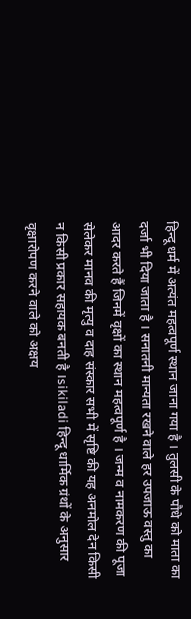हिन्दू धर्म में अत्यंत महत्वपूर्ण स्थान जाना गया है । तुलसी के पौधे को माता का दर्जा भी दिया जाता है । सनातनी मान्यता रखने वाले हर उपजाऊ वस्तु का आदर करते हैं जिनमें वृक्षों का स्थान महत्वपूर्ण है । जन्म व नामकरण की पूजा सेलेकर मानव की मृत्यु व दाह संस्कार सभी में सृष्टि की यह अनमोल देन किसी न किसी प्रकार सहायक बनती है ।sikiladi हिन्दू धार्मिक ग्रंथों के अनुसार वृक्षारोपण करने वाले को अक्षय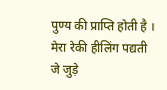पुण्य की प्राप्ति होती है । मेरा रेकी हीलिंग पद्यती जे जुड़े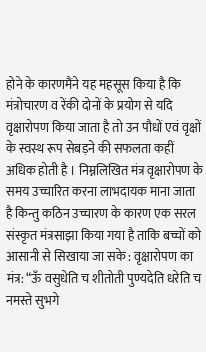होने के कारणमैंने यह महसूस किया है कि मंत्रोचारण व रेंकी दोनों के प्रयोग से यदि वृक्षारोपण किया जाता है तो उन पौधों एवं वृक्षों के स्वस्थ रूप सेबड़ने की सफलता कहीं अधिक होती है । निम्नलिखित मंत्र वृक्षारोपण के समय उच्चारित करना लाभदायक माना जाता है किन्तु कठिन उच्चारण के कारण एक सरल संस्कृत मंत्रसाझा किया गया है ताकि बच्चों को आसानी से सिखाया जा सके : वृक्षारोपण का मंत्र: “ऊँ वसुधेति च शीतोती पुण्यदेति धरेति च नमस्ते सुभगे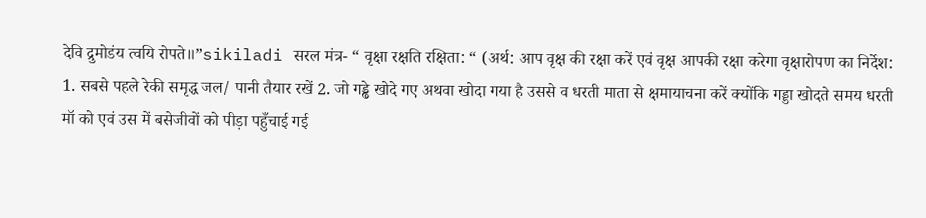देवि द्रुमोडंय त्वयि रोपते॥”sikiladi सरल मंत्र- “ वृक्षा रक्षति रक्षिता: “ (अर्थ: आप वृक्ष की रक्षा करें एवं वृक्ष आपकी रक्षा करेगा वृक्षारोपण का निर्देश: 1. सबसे पहले रेकी समृद्ध जल/ पानी तैयार रखें 2. जो गड्ढे खोदे गए अथवा खोदा गया है उससे व धरती माता से क्षमायाचना करें क्योंकि गड्डा खोदते समय धरती मॉ को एवं उस में बसेजीवों को पीड़ा पहुँचाई गई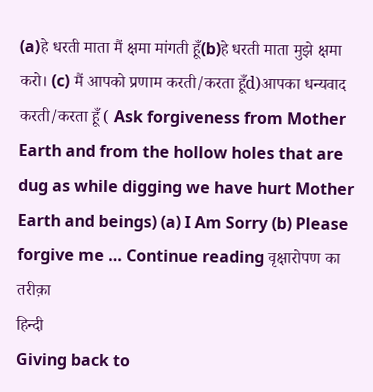(a)हे धरती माता मैं क्षमा मांगती हूँ(b)हे धरती माता मुझे क्षमा करो। (c) मैं आपको प्रणाम करती/करता हूँd)आपका धन्यवाद करती/करता हूँ ( Ask forgiveness from Mother Earth and from the hollow holes that are dug as while digging we have hurt Mother Earth and beings) (a) I Am Sorry (b) Please forgive me … Continue reading वृक्षारोपण का तरीक़ा
हिन्दी
Giving back to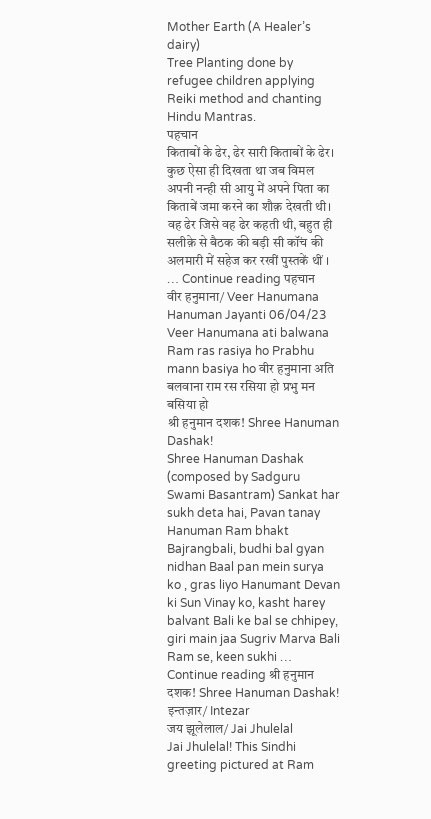Mother Earth (A Healer’s dairy)
Tree Planting done by refugee children applying Reiki method and chanting Hindu Mantras.
पहचान
किताबों के ढेर, ढेर सारी किताबों के ढेर। कुछ ऐसा ही दिखता था जब विमल अपनी नन्ही सी आयु में अपने पिता का किताबें जमा करने का शौक़ देखती थी। वह ढेर जिसे वह ढेर कहती थी, बहुत ही सलीक़े से बैठक की बड़ी सी कॉंच की अलमारी में सहेज कर रखीं पुस्तकें थीं । … Continue reading पहचान
वीर हनुमाना/ Veer Hanumana
Hanuman Jayanti 06/04/23 Veer Hanumana ati balwana Ram ras rasiya ho Prabhu mann basiya ho वीर हनुमाना अति बलवाना राम रस रसिया हो प्रभु मन बसिया हो
श्री हनुमान दशक! Shree Hanuman Dashak!
Shree Hanuman Dashak (composed by Sadguru Swami Basantram) Sankat har sukh deta hai, Pavan tanay Hanuman Ram bhakt Bajrangbali, budhi bal gyan nidhan Baal pan mein surya ko , gras liyo Hanumant Devan ki Sun Vinay ko, kasht harey balvant Bali ke bal se chhipey, giri main jaa Sugriv Marva Bali Ram se, keen sukhi … Continue reading श्री हनुमान दशक! Shree Hanuman Dashak!
इन्तज़ार/ Intezar
जय झूलेलाल/ Jai Jhulelal
Jai Jhulelal! This Sindhi greeting pictured at Ram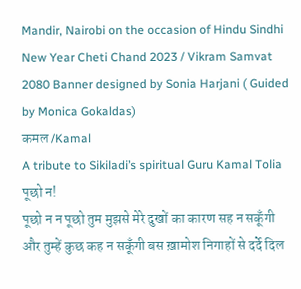Mandir, Nairobi on the occasion of Hindu Sindhi New Year Cheti Chand 2023 / Vikram Samvat 2080 Banner designed by Sonia Harjani ( Guided by Monica Gokaldas)
कमल /Kamal
A tribute to Sikiladi’s spiritual Guru Kamal Tolia
पूछो न!
पूछो न न पूछो तुम मुझसे मेरे दुखों का कारण सह न सकूँगी और तुम्हें कुछ कह न सकूँगी बस ख़ामोश निगाहों से दर्दे दिल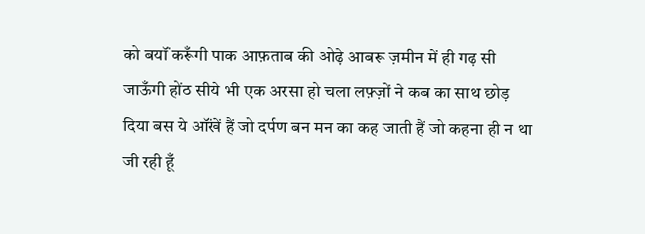को बयॉं करूँगी पाक आफ़ताब की ओढ़े आबरू ज़मीन में ही गढ़ सी जाऊँगी होंठ सीये भी एक अरसा हो चला लफ़्ज़ों ने कब का साथ छोड़ दिया बस ये ऑंखें हैं जो दर्पण बन मन का कह जाती हैं जो कहना ही न था जी रही हूँ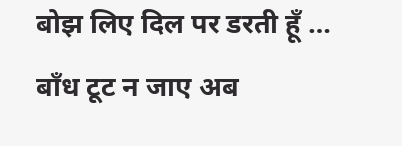बोझ लिए दिल पर डरती हूँ … बाँध टूट न जाए अब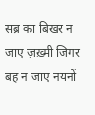सब्र का बिखर न जाए ज़ख़्मी जिगर बह न जाए नयनों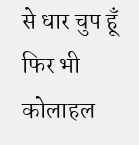से धार चुप हूँ फिर भी कोलाहल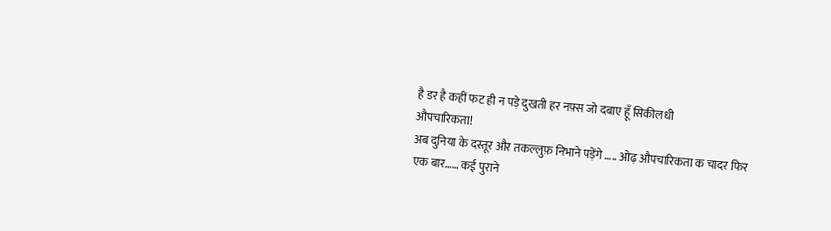है डर है कहीं फट ही न पड़े दुखती हर नफ़्स जो दबाए हूँ सिकीलधी
औपचारिकता!
अब दुनिया के दस्तूर और तकल्लुफ़ निभाने पड़ेंगे ….. ओढ़ औपचारिकता क चादर फिर एक बार…… कई पुराने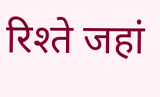रिश्ते जहां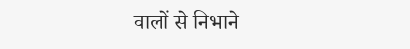वालों से निभाने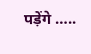पड़ेंगे …..